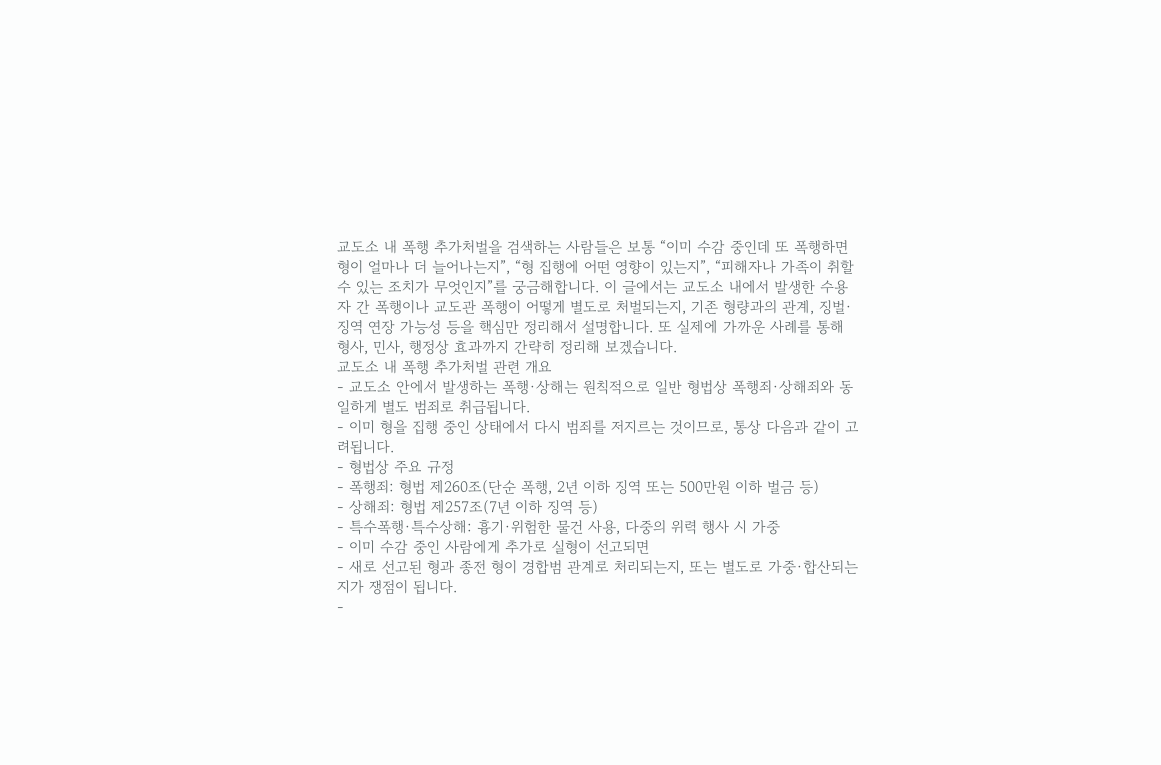교도소 내 폭행 추가처벌을 검색하는 사람들은 보통 “이미 수감 중인데 또 폭행하면 형이 얼마나 더 늘어나는지”, “형 집행에 어떤 영향이 있는지”, “피해자나 가족이 취할 수 있는 조치가 무엇인지”를 궁금해합니다. 이 글에서는 교도소 내에서 발생한 수용자 간 폭행이나 교도관 폭행이 어떻게 별도로 처벌되는지, 기존 형량과의 관계, 징벌·징역 연장 가능성 등을 핵심만 정리해서 설명합니다. 또 실제에 가까운 사례를 통해 형사, 민사, 행정상 효과까지 간략히 정리해 보겠습니다.
교도소 내 폭행 추가처벌 관련 개요
- 교도소 안에서 발생하는 폭행·상해는 원칙적으로 일반 형법상 폭행죄·상해죄와 동일하게 별도 범죄로 취급됩니다.
- 이미 형을 집행 중인 상태에서 다시 범죄를 저지르는 것이므로, 통상 다음과 같이 고려됩니다.
- 형법상 주요 규정
- 폭행죄: 형법 제260조(단순 폭행, 2년 이하 징역 또는 500만원 이하 벌금 등)
- 상해죄: 형법 제257조(7년 이하 징역 등)
- 특수폭행·특수상해: 흉기·위험한 물건 사용, 다중의 위력 행사 시 가중
- 이미 수감 중인 사람에게 추가로 실형이 선고되면
- 새로 선고된 형과 종전 형이 경합범 관계로 처리되는지, 또는 별도로 가중·합산되는지가 쟁점이 됩니다.
-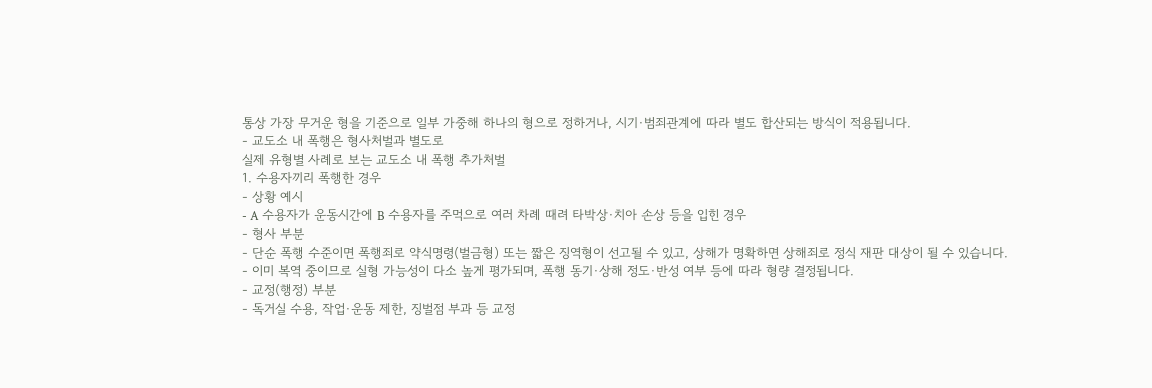통상 가장 무거운 형을 기준으로 일부 가중해 하나의 형으로 정하거나, 시기·범죄관계에 따라 별도 합산되는 방식이 적용됩니다.
- 교도소 내 폭행은 형사처벌과 별도로
실제 유형별 사례로 보는 교도소 내 폭행 추가처벌
1. 수용자끼리 폭행한 경우
- 상황 예시
- A 수용자가 운동시간에 B 수용자를 주먹으로 여러 차례 때려 타박상·치아 손상 등을 입힌 경우
- 형사 부분
- 단순 폭행 수준이면 폭행죄로 약식명령(벌금형) 또는 짧은 징역형이 선고될 수 있고, 상해가 명확하면 상해죄로 정식 재판 대상이 될 수 있습니다.
- 이미 복역 중이므로 실형 가능성이 다소 높게 평가되며, 폭행 동기·상해 정도·반성 여부 등에 따라 형량 결정됩니다.
- 교정(행정) 부분
- 독거실 수용, 작업·운동 제한, 징벌점 부과 등 교정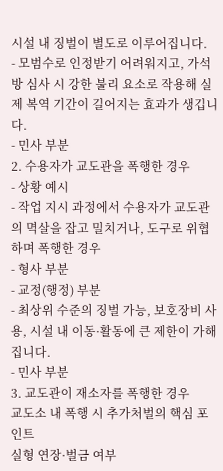시설 내 징벌이 별도로 이루어집니다.
- 모범수로 인정받기 어려워지고, 가석방 심사 시 강한 불리 요소로 작용해 실제 복역 기간이 길어지는 효과가 생깁니다.
- 민사 부분
2. 수용자가 교도관을 폭행한 경우
- 상황 예시
- 작업 지시 과정에서 수용자가 교도관의 멱살을 잡고 밀치거나, 도구로 위협하며 폭행한 경우
- 형사 부분
- 교정(행정) 부분
- 최상위 수준의 징벌 가능, 보호장비 사용, 시설 내 이동·활동에 큰 제한이 가해집니다.
- 민사 부분
3. 교도관이 재소자를 폭행한 경우
교도소 내 폭행 시 추가처벌의 핵심 포인트
실형 연장·벌금 여부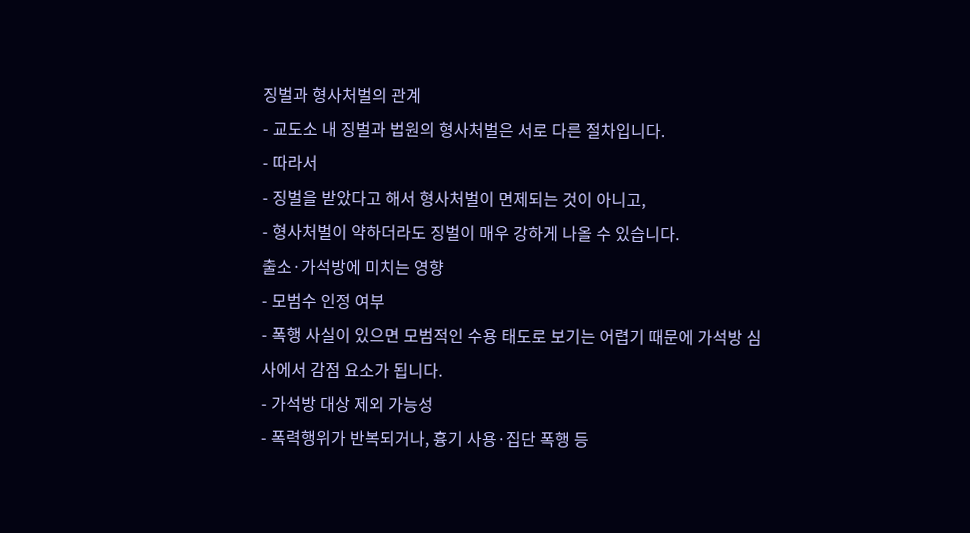징벌과 형사처벌의 관계
- 교도소 내 징벌과 법원의 형사처벌은 서로 다른 절차입니다.
- 따라서
- 징벌을 받았다고 해서 형사처벌이 면제되는 것이 아니고,
- 형사처벌이 약하더라도 징벌이 매우 강하게 나올 수 있습니다.
출소·가석방에 미치는 영향
- 모범수 인정 여부
- 폭행 사실이 있으면 모범적인 수용 태도로 보기는 어렵기 때문에 가석방 심사에서 감점 요소가 됩니다.
- 가석방 대상 제외 가능성
- 폭력행위가 반복되거나, 흉기 사용·집단 폭행 등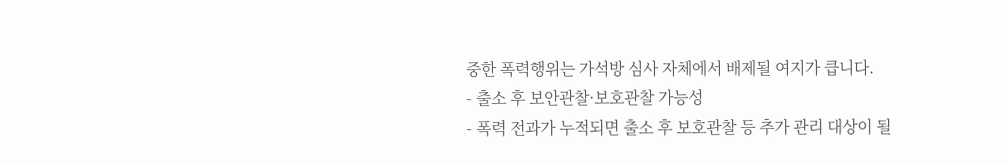중한 폭력행위는 가석방 심사 자체에서 배제될 여지가 큽니다.
- 출소 후 보안관찰·보호관찰 가능성
- 폭력 전과가 누적되면 출소 후 보호관찰 등 추가 관리 대상이 될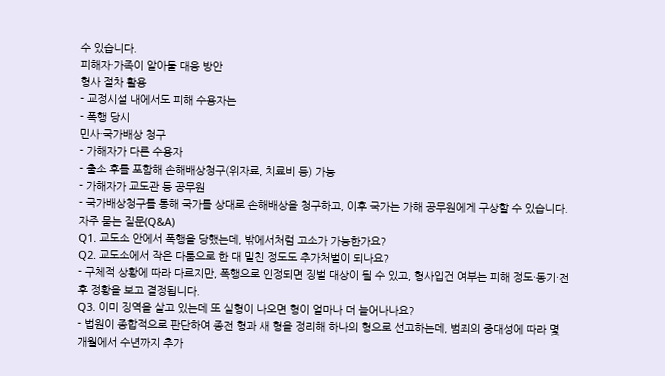수 있습니다.
피해자·가족이 알아둘 대응 방안
형사 절차 활용
- 교정시설 내에서도 피해 수용자는
- 폭행 당시
민사·국가배상 청구
- 가해자가 다른 수용자
- 출소 후를 포함해 손해배상청구(위자료, 치료비 등) 가능
- 가해자가 교도관 등 공무원
- 국가배상청구를 통해 국가를 상대로 손해배상을 청구하고, 이후 국가는 가해 공무원에게 구상할 수 있습니다.
자주 묻는 질문(Q&A)
Q1. 교도소 안에서 폭행을 당했는데, 밖에서처럼 고소가 가능한가요?
Q2. 교도소에서 작은 다툼으로 한 대 밀친 정도도 추가처벌이 되나요?
- 구체적 상황에 따라 다르지만, 폭행으로 인정되면 징벌 대상이 될 수 있고, 형사입건 여부는 피해 정도·동기·전후 정황을 보고 결정됩니다.
Q3. 이미 징역을 살고 있는데 또 실형이 나오면 형이 얼마나 더 늘어나나요?
- 법원이 종합적으로 판단하여 종전 형과 새 형을 정리해 하나의 형으로 선고하는데, 범죄의 중대성에 따라 몇 개월에서 수년까지 추가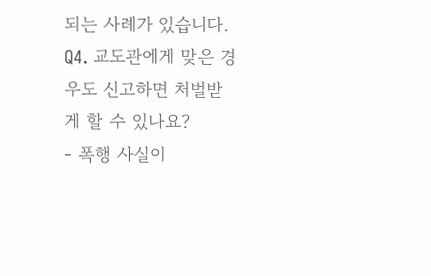되는 사례가 있습니다.
Q4. 교도관에게 맞은 경우도 신고하면 처벌받게 할 수 있나요?
- 폭행 사실이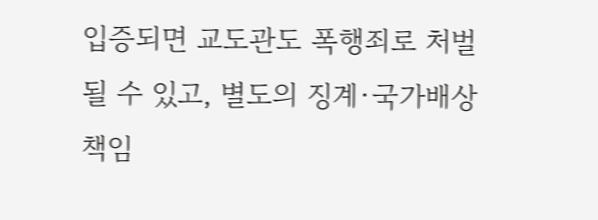입증되면 교도관도 폭행죄로 처벌될 수 있고, 별도의 징계·국가배상 책임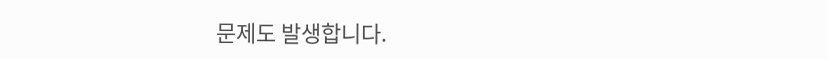문제도 발생합니다.